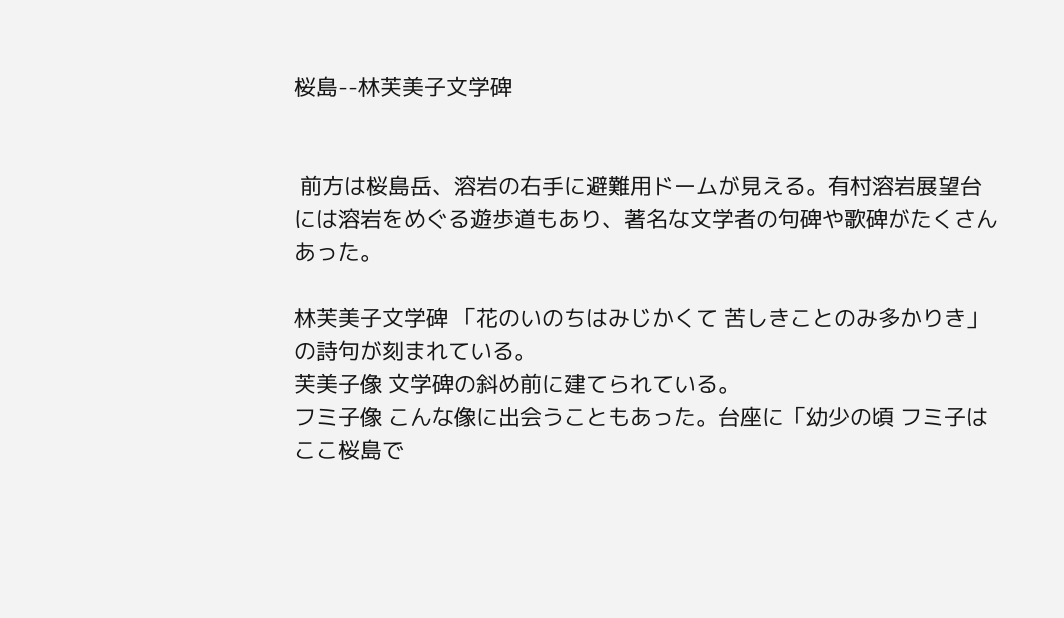桜島--林芙美子文学碑


 前方は桜島岳、溶岩の右手に避難用ドームが見える。有村溶岩展望台には溶岩をめぐる遊歩道もあり、著名な文学者の句碑や歌碑がたくさんあった。

林芙美子文学碑 「花のいのちはみじかくて 苦しきことのみ多かりき」の詩句が刻まれている。
芙美子像 文学碑の斜め前に建てられている。
フミ子像 こんな像に出会うこともあった。台座に「幼少の頃 フミ子はここ桜島で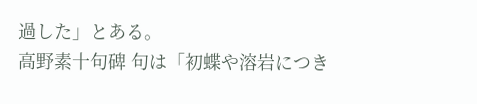過した」とある。
高野素十句碑 句は「初蝶や溶岩につき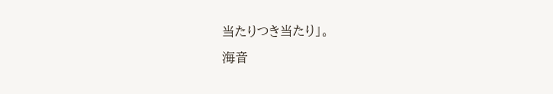当たりつき当たり」。
海音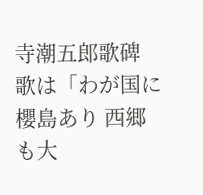寺潮五郎歌碑 歌は「わが国に櫻島あり 西郷も大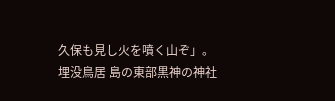久保も見し火を噴く山ぞ」。
埋没鳥居 島の東部黒神の神社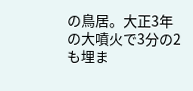の鳥居。大正3年の大噴火で3分の2も埋ま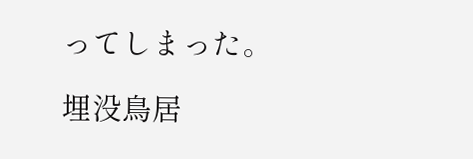ってしまった。

埋没鳥居